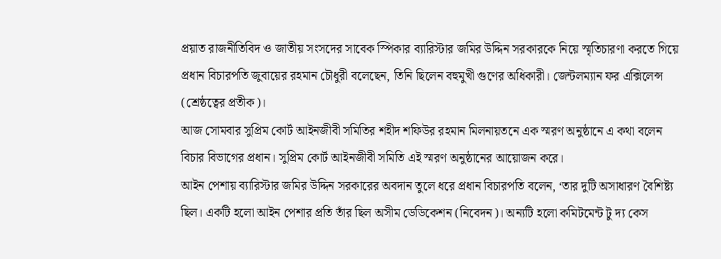প্রয়াত রাজনীতিবিদ ও জাতীয় সংসদের সাবেক স্পিকার ব্যারিস্টার জমির উদ্দিন সরকারকে নিয়ে স্মৃতিচারণা করতে গিয়ে প্রধান বিচারপতি জুবায়ের রহমান চৌধুরী বলেছেন, তিনি ছিলেন বহুমুখী গুণের অধিকারী। জেন্টলম্যান ফর এক্সিলেন্স (শ্রেষ্ঠত্বের প্রতীক)।
আজ সোমবার সুপ্রিম কোর্ট আইনজীবী সমিতির শহীদ শফিউর রহমান মিলনায়তনে এক স্মরণ অনুষ্ঠানে এ কথা বলেন বিচার বিভাগের প্রধান। সুপ্রিম কোর্ট আইনজীবী সমিতি এই স্মরণ অনুষ্ঠানের আয়োজন করে।
আইন পেশায় ব্যারিস্টার জমির উদ্দিন সরকারের অবদান তুলে ধরে প্রধান বিচারপতি বলেন, ‘তার দুটি অসাধারণ বৈশিষ্ট্য ছিল। একটি হলো আইন পেশার প্রতি তাঁর ছিল অসীম ডেডিকেশন (নিবেদন)। অন্যটি হলো কমিটমেন্ট টু দ্য কেস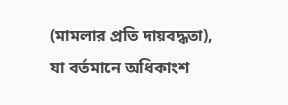(মামলার প্রতি দায়বদ্ধতা), যা বর্তমানে অধিকাংশ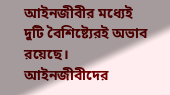আইনজীবীর মধ্যেই দুটি বৈশিষ্ট্যেরই অভাব রয়েছে।
আইনজীবীদের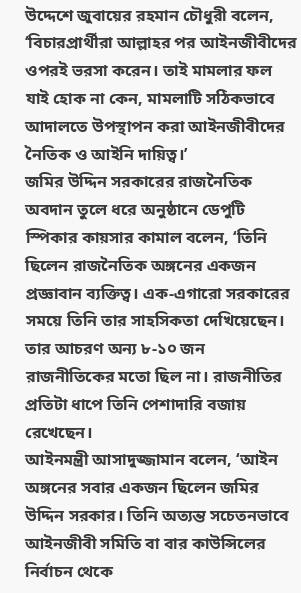উদ্দেশে জুবায়ের রহমান চৌধুরী বলেন, ‘বিচারপ্রার্থীরা আল্লাহর পর আইনজীবীদের ওপরই ভরসা করেন। তাই মামলার ফল যাই হোক না কেন, মামলাটি সঠিকভাবে আদালতে উপস্থাপন করা আইনজীবীদের নৈতিক ও আইনি দায়িত্ব।’
জমির উদ্দিন সরকারের রাজনৈতিক অবদান তুলে ধরে অনুষ্ঠানে ডেপুটি স্পিকার কায়সার কামাল বলেন, ‘তিনি ছিলেন রাজনৈতিক অঙ্গনের একজন প্রজ্ঞাবান ব্যক্তিত্ব। এক-এগারো সরকারের সময়ে তিনি তার সাহসিকতা দেখিয়েছেন। তার আচরণ অন্য ৮-১০ জন রাজনীতিকের মতো ছিল না। রাজনীতির প্রতিটা ধাপে তিনি পেশাদারি বজায় রেখেছেন।
আইনমন্ত্রী আসাদুজ্জামান বলেন, ‘আইন অঙ্গনের সবার একজন ছিলেন জমির উদ্দিন সরকার। তিনি অত্যন্ত সচেতনভাবে আইনজীবী সমিতি বা বার কাউন্সিলের নির্বাচন থেকে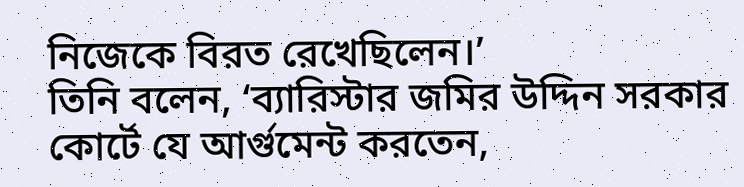নিজেকে বিরত রেখেছিলেন।’
তিনি বলেন, ‘ব্যারিস্টার জমির উদ্দিন সরকার কোর্টে যে আর্গুমেন্ট করতেন,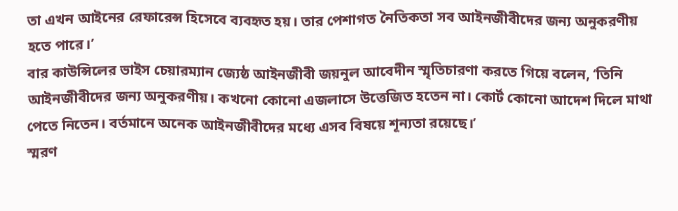তা এখন আইনের রেফারেন্স হিসেবে ব্যবহৃত হয়। তার পেশাগত নৈতিকতা সব আইনজীবীদের জন্য অনুকরণীয় হতে পারে।’
বার কাউন্সিলের ভাইস চেয়ারম্যান জ্যেষ্ঠ আইনজীবী জয়নুল আবেদীন স্মৃতিচারণা করতে গিয়ে বলেন, ‘তিনি আইনজীবীদের জন্য অনুকরণীয়। কখনো কোনো এজলাসে উত্তেজিত হতেন না। কোর্ট কোনো আদেশ দিলে মাথা পেতে নিতেন। বর্তমানে অনেক আইনজীবীদের মধ্যে এসব বিষয়ে শূন্যতা রয়েছে।’
স্মরণ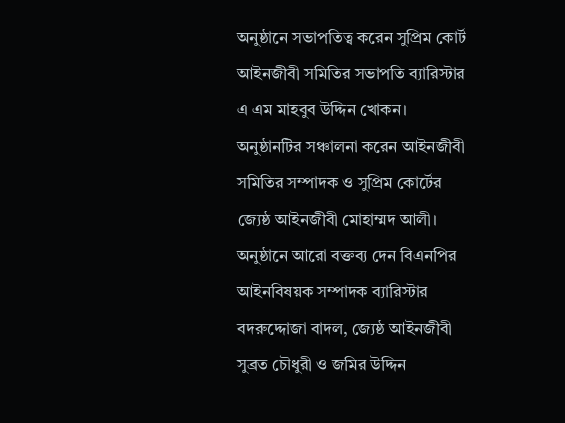অনুষ্ঠানে সভাপতিত্ব করেন সুপ্রিম কোর্ট আইনজীবী সমিতির সভাপতি ব্যারিস্টার এ এম মাহবুব উদ্দিন খোকন। অনুষ্ঠানটির সঞ্চালনা করেন আইনজীবী সমিতির সম্পাদক ও সুপ্রিম কোর্টের জ্যেষ্ঠ আইনজীবী মোহাম্মদ আলী। অনুষ্ঠানে আরো বক্তব্য দেন বিএনপির আইনবিষয়ক সম্পাদক ব্যারিস্টার বদরুদ্দোজা বাদল, জ্যেষ্ঠ আইনজীবী সুব্রত চৌধুরী ও জমির উদ্দিন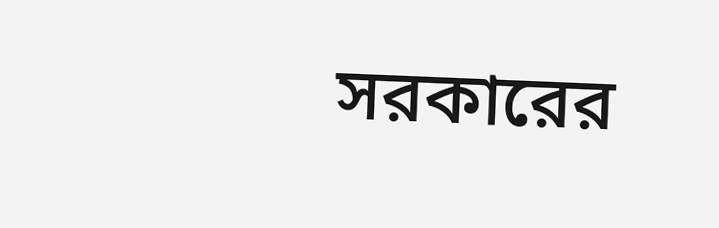সরকারের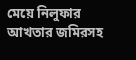মেয়ে নিলুফার আখতার জমিরসহ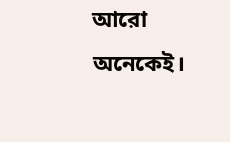আরো অনেকেই।